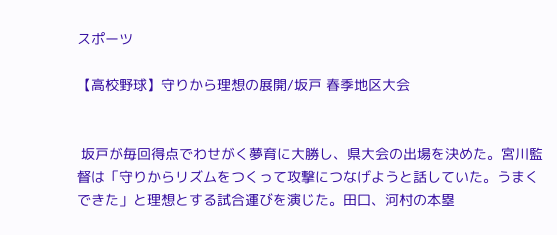スポーツ

【高校野球】守りから理想の展開/坂戸 春季地区大会


 坂戸が毎回得点でわせがく夢育に大勝し、県大会の出場を決めた。宮川監督は「守りからリズムをつくって攻撃につなげようと話していた。うまくできた」と理想とする試合運びを演じた。田口、河村の本塁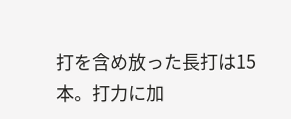打を含め放った長打は15本。打力に加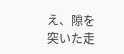え、隙を突いた走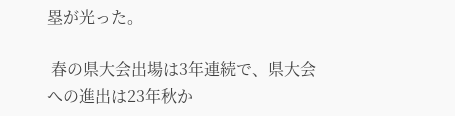塁が光った。

 春の県大会出場は3年連続で、県大会への進出は23年秋か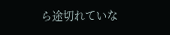ら途切れていな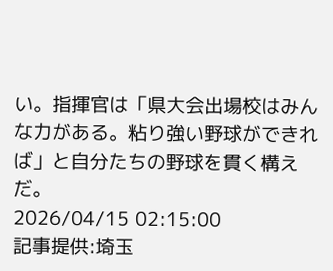い。指揮官は「県大会出場校はみんな力がある。粘り強い野球ができれば」と自分たちの野球を貫く構えだ。
2026/04/15 02:15:00
記事提供:埼玉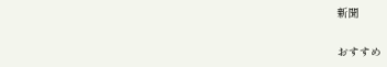新聞

おすすめ